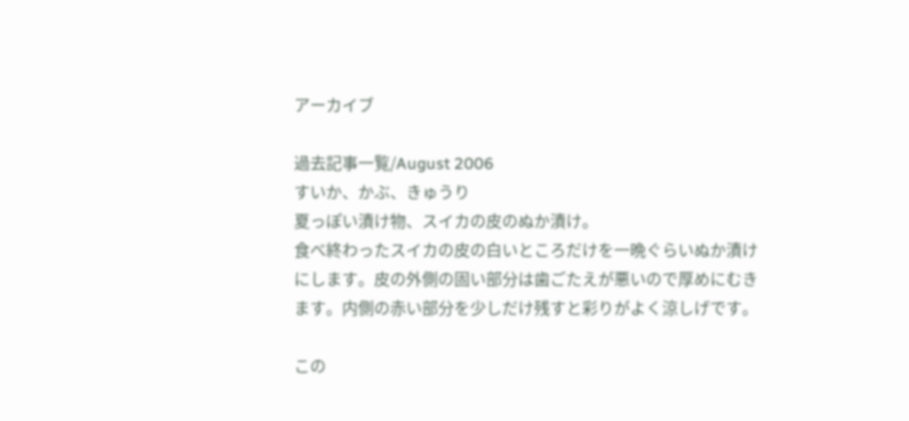アーカイブ

過去記事一覧/August 2006
すいか、かぶ、きゅうり
夏っぽい漬け物、スイカの皮のぬか漬け。
食べ終わったスイカの皮の白いところだけを一晩ぐらいぬか漬けにします。皮の外側の固い部分は歯ごたえが悪いので厚めにむきます。内側の赤い部分を少しだけ残すと彩りがよく涼しげです。

この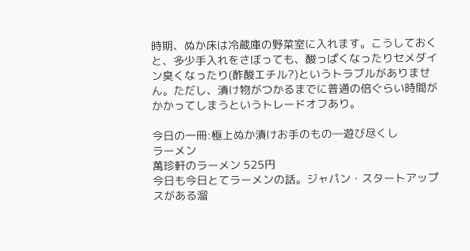時期、ぬか床は冷蔵庫の野菜室に入れます。こうしておくと、多少手入れをさぼっても、酸っぱくなったりセメダイン臭くなったり(酢酸エチル?)というトラブルがありません。ただし、漬け物がつかるまでに普通の倍ぐらい時間がかかってしまうというトレードオフあり。

今日の一冊:極上ぬか漬けお手のもの―遊び尽くし
ラーメン
萬珍軒のラーメン 525円
今日も今日とてラーメンの話。ジャパン・スタートアップスがある溜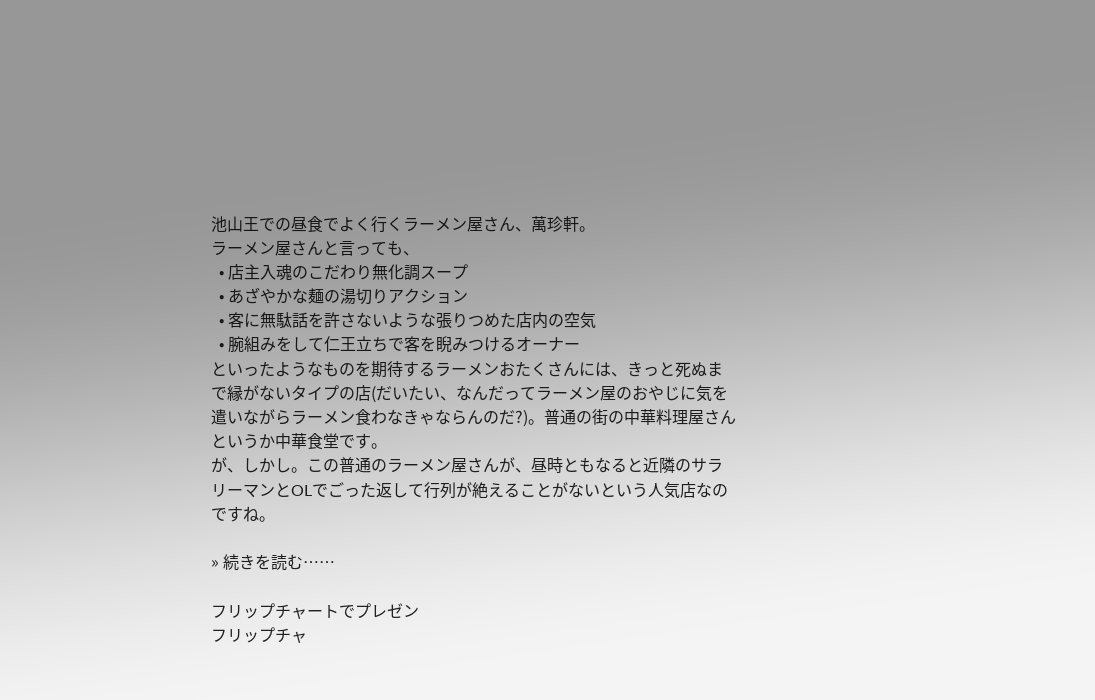池山王での昼食でよく行くラーメン屋さん、萬珍軒。
ラーメン屋さんと言っても、
  • 店主入魂のこだわり無化調スープ
  • あざやかな麺の湯切りアクション
  • 客に無駄話を許さないような張りつめた店内の空気
  • 腕組みをして仁王立ちで客を睨みつけるオーナー
といったようなものを期待するラーメンおたくさんには、きっと死ぬまで縁がないタイプの店(だいたい、なんだってラーメン屋のおやじに気を遣いながらラーメン食わなきゃならんのだ?)。普通の街の中華料理屋さんというか中華食堂です。
が、しかし。この普通のラーメン屋さんが、昼時ともなると近隣のサラリーマンとOLでごった返して行列が絶えることがないという人気店なのですね。

» 続きを読む……

フリップチャートでプレゼン
フリップチャ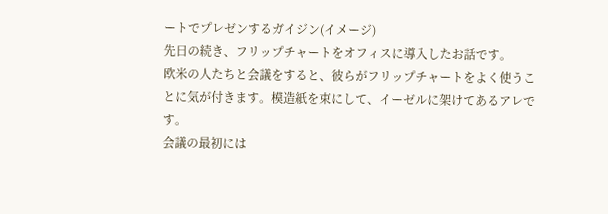ートでプレゼンするガイジン(イメージ)
先日の続き、フリップチャートをオフィスに導入したお話です。
欧米の人たちと会議をすると、彼らがフリップチャートをよく使うことに気が付きます。模造紙を束にして、イーゼルに架けてあるアレです。
会議の最初には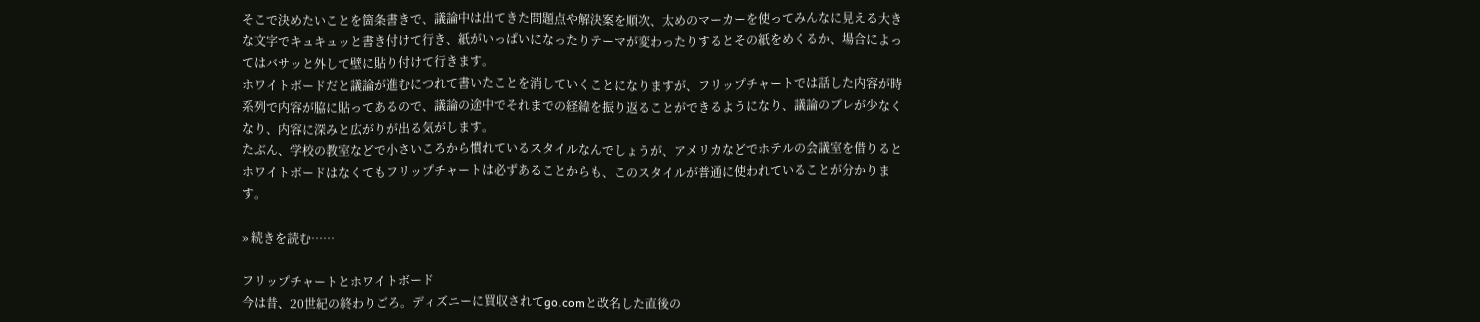そこで決めたいことを箇条書きで、議論中は出てきた問題点や解決案を順次、太めのマーカーを使ってみんなに見える大きな文字でキュキュッと書き付けて行き、紙がいっぱいになったりテーマが変わったりするとその紙をめくるか、場合によってはバサッと外して壁に貼り付けて行きます。
ホワイトボードだと議論が進むにつれて書いたことを消していくことになりますが、フリップチャートでは話した内容が時系列で内容が脇に貼ってあるので、議論の途中でそれまでの経緯を振り返ることができるようになり、議論のブレが少なくなり、内容に深みと広がりが出る気がします。
たぶん、学校の教室などで小さいころから慣れているスタイルなんでしょうが、アメリカなどでホテルの会議室を借りるとホワイトボードはなくてもフリップチャートは必ずあることからも、このスタイルが普通に使われていることが分かります。

» 続きを読む……

フリップチャートとホワイトボード
今は昔、20世紀の終わりごろ。ディズニーに買収されてgo.comと改名した直後の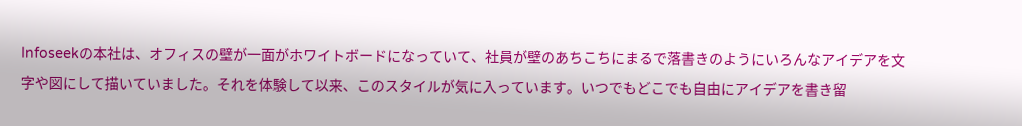Infoseekの本社は、オフィスの壁が一面がホワイトボードになっていて、社員が壁のあちこちにまるで落書きのようにいろんなアイデアを文字や図にして描いていました。それを体験して以来、このスタイルが気に入っています。いつでもどこでも自由にアイデアを書き留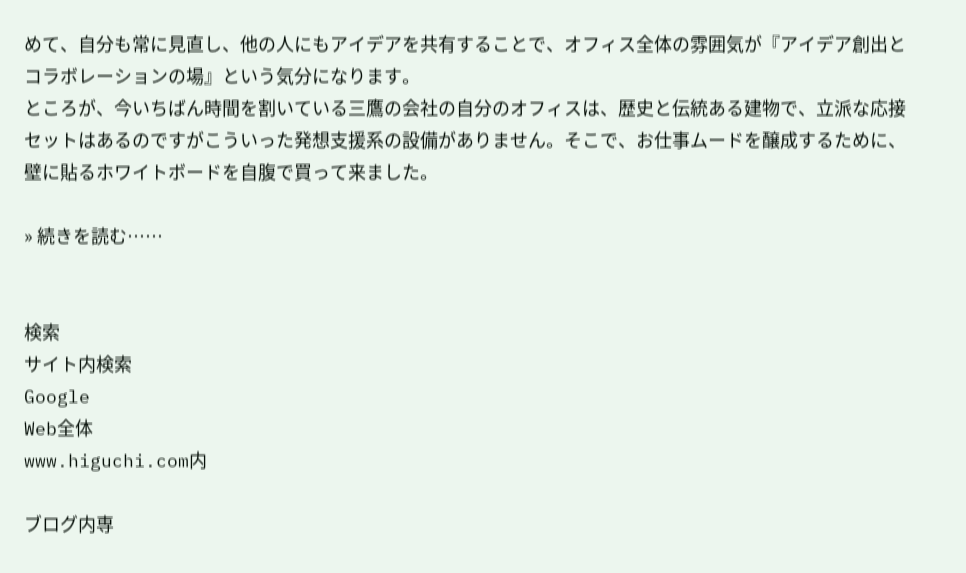めて、自分も常に見直し、他の人にもアイデアを共有することで、オフィス全体の雰囲気が『アイデア創出とコラボレーションの場』という気分になります。
ところが、今いちばん時間を割いている三鷹の会社の自分のオフィスは、歴史と伝統ある建物で、立派な応接セットはあるのですがこういった発想支援系の設備がありません。そこで、お仕事ムードを醸成するために、壁に貼るホワイトボードを自腹で買って来ました。

» 続きを読む……


検索
サイト内検索
Google
Web全体
www.higuchi.com内

ブログ内専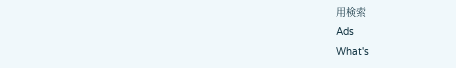用検索
Ads
What's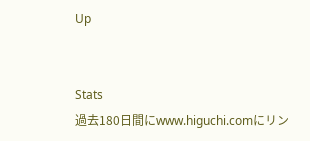Up


Stats
過去180日間にwww.higuchi.comにリン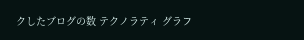クしたブログの数 テクノラティ グラフ